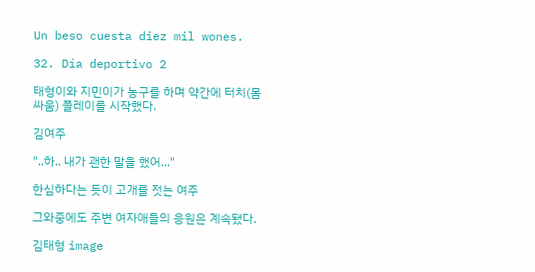Un beso cuesta diez mil wones.

32. Día deportivo 2

태형이와 지민이가 농구를 하며 약간에 터치(몸싸움) 플레이를 시작했다.

김여주

"..하.. 내가 괜한 말을 했어..."

한심하다는 듯이 고개를 젓는 여주

그와중에도 주변 여자애들의 응원은 계속됐다.

김태형 image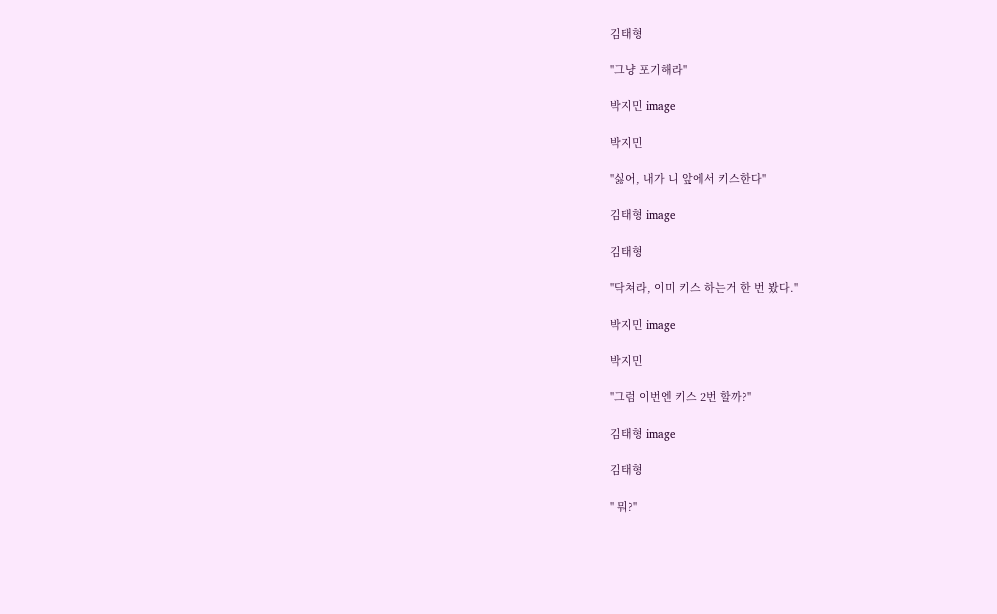김태형

"그냥 포기해라"

박지민 image

박지민

"싫어, 내가 니 앞에서 키스한다"

김태형 image

김태형

"닥쳐라, 이미 키스 하는거 한 번 봤다."

박지민 image

박지민

"그럼 이번엔 키스 2번 할까?"

김태형 image

김태형

" 뭐?"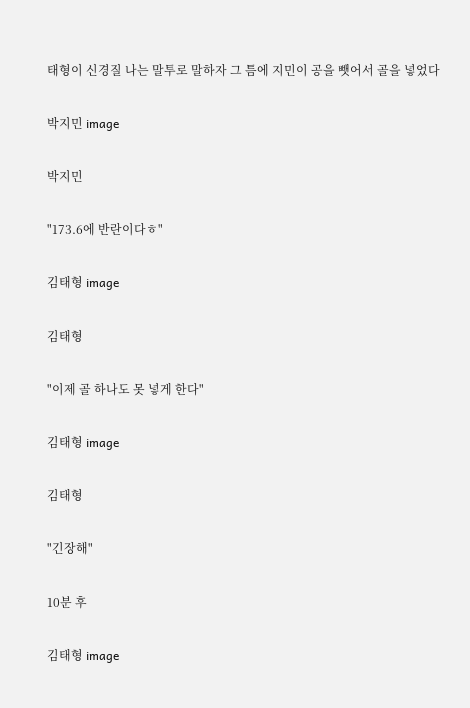태형이 신경질 나는 말투로 말하자 그 틈에 지민이 공을 뺏어서 골을 넣었다

박지민 image

박지민

"173.6에 반란이다ㅎ"

김태형 image

김태형

"이제 골 하나도 못 넣게 한다"

김태형 image

김태형

"긴장해"

10분 후

김태형 image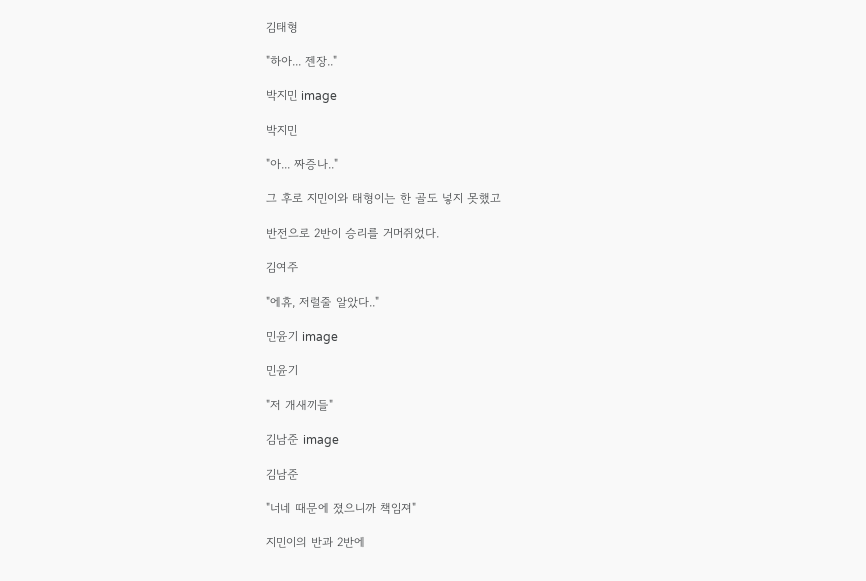김태형

"하아... 젠장.."

박지민 image

박지민

"아... 짜증나.."

그 후로 지민이와 태형이는 한 골도 넣지 못했고

반전으로 2반이 승리를 거머쥐었다.

김여주

"에휴, 저럴줄 알았다.."

민윤기 image

민윤기

"저 개새끼들"

김남준 image

김남준

"너네 때문에 졌으니까 책임져"

지민이의 반과 2반에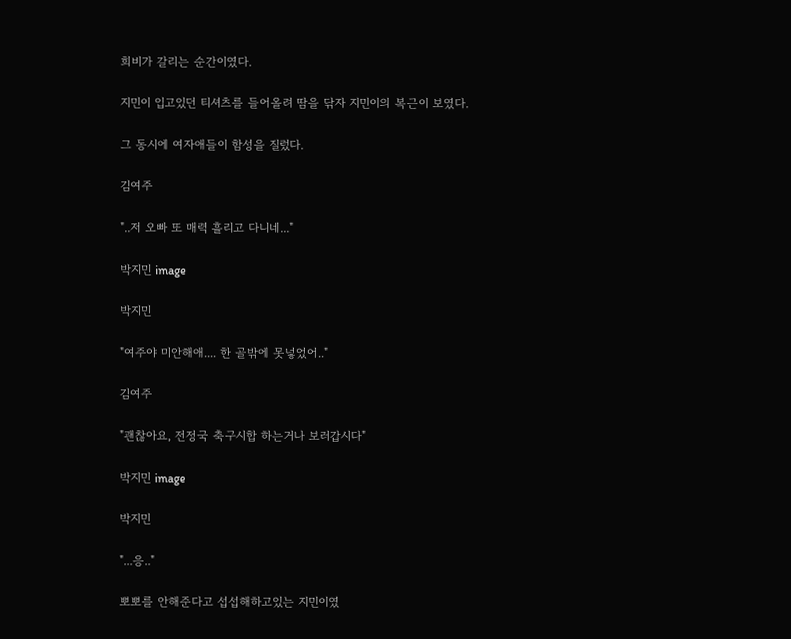희비가 갈리는 순간이였다.

지민이 입고있던 티셔츠를 들어올려 땀을 닦자 지민이의 복근이 보였다.

그 동시에 여자애들이 함성을 질렀다.

김여주

"..저 오빠 또 매력 흘리고 다니네..."

박지민 image

박지민

"여주야 미안해애.... 한 골밖에 못넣었어.."

김여주

"괜찮아요, 전정국 축구시합 하는거나 보러갑시다"

박지민 image

박지민

"...응.."

뽀뽀를 안해준다고 섭섭해하고있는 지민이였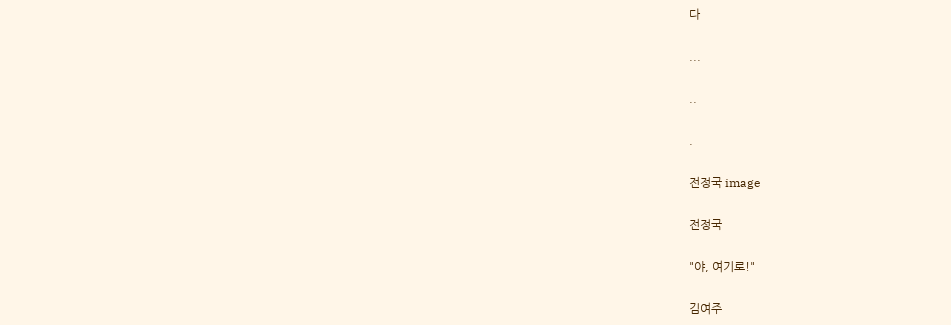다

...

..

.

전정국 image

전정국

"야, 여기로!"

김여주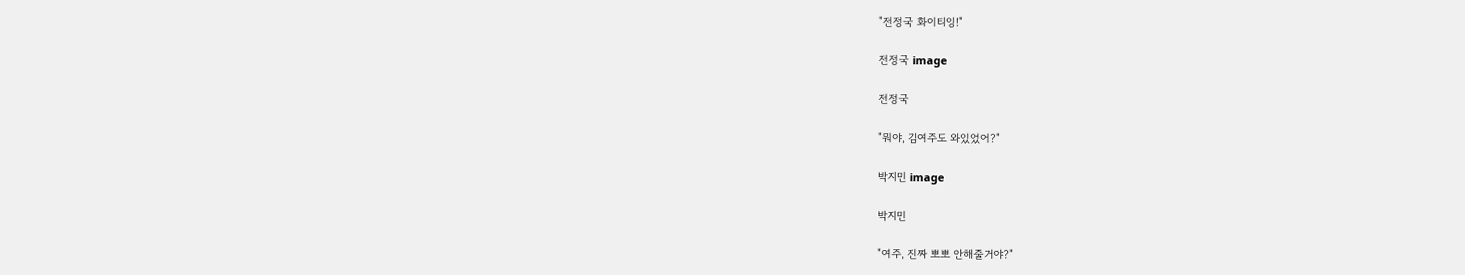"전정국 화이티잉!"

전정국 image

전정국

"뭐야, 김여주도 와있었어?"

박지민 image

박지민

"여주, 진짜 뽀뽀 안해줄거야?"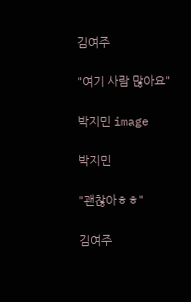김여주

"여기 사람 많아요"

박지민 image

박지민

"괜찮아ㅎㅎ"

김여주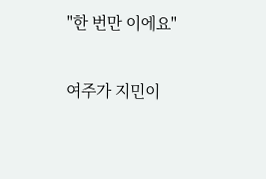"한 번만 이에요"

여주가 지민이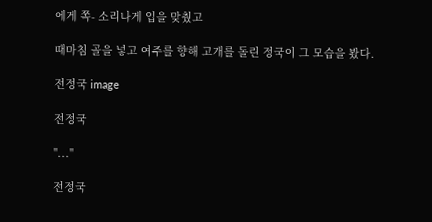에게 쪽- 소리나게 입을 맞췄고

때마침 골을 넣고 여주를 향해 고개를 돌린 정국이 그 모습을 봤다.

전정국 image

전정국

"..."

전정국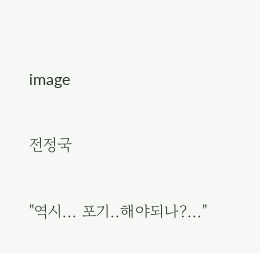image

전정국

"역시... 포기..해야되나?..."